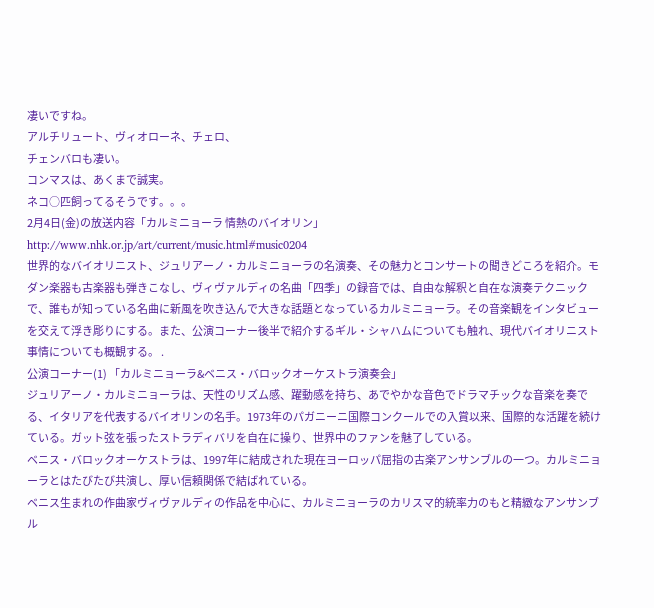凄いですね。
アルチリュート、ヴィオローネ、チェロ、
チェンバロも凄い。
コンマスは、あくまで誠実。
ネコ○匹飼ってるそうです。。。
2月4日(金)の放送内容「カルミニョーラ 情熱のバイオリン」
http://www.nhk.or.jp/art/current/music.html#music0204
世界的なバイオリニスト、ジュリアーノ・カルミニョーラの名演奏、その魅力とコンサートの聞きどころを紹介。モダン楽器も古楽器も弾きこなし、ヴィヴァルディの名曲「四季」の録音では、自由な解釈と自在な演奏テクニックで、誰もが知っている名曲に新風を吹き込んで大きな話題となっているカルミニョーラ。その音楽観をインタビューを交えて浮き彫りにする。また、公演コーナー後半で紹介するギル・シャハムについても触れ、現代バイオリニスト事情についても概観する。 .
公演コーナー(1) 「カルミニョーラ&ベニス・バロックオーケストラ演奏会」
ジュリアーノ・カルミニョーラは、天性のリズム感、躍動感を持ち、あでやかな音色でドラマチックな音楽を奏でる、イタリアを代表するバイオリンの名手。1973年のパガニーニ国際コンクールでの入賞以来、国際的な活躍を続けている。ガット弦を張ったストラディバリを自在に操り、世界中のファンを魅了している。
ベニス・バロックオーケストラは、1997年に結成された現在ヨーロッパ屈指の古楽アンサンブルの一つ。カルミニョーラとはたびたび共演し、厚い信頼関係で結ばれている。
ベニス生まれの作曲家ヴィヴァルディの作品を中心に、カルミニョーラのカリスマ的統率力のもと精緻なアンサンブル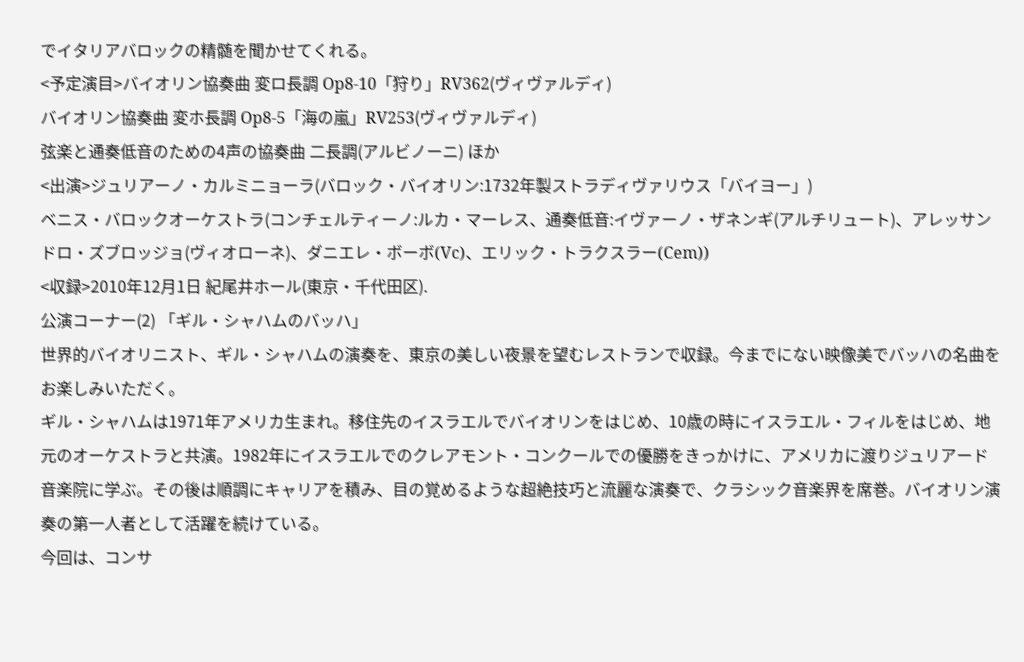でイタリアバロックの精髄を聞かせてくれる。
<予定演目>バイオリン協奏曲 変ロ長調 Op8-10「狩り」RV362(ヴィヴァルディ)
バイオリン協奏曲 変ホ長調 Op8-5「海の嵐」RV253(ヴィヴァルディ)
弦楽と通奏低音のための4声の協奏曲 二長調(アルビノーニ) ほか
<出演>ジュリアーノ・カルミニョーラ(バロック・バイオリン:1732年製ストラディヴァリウス「バイヨー」)
ベニス・バロックオーケストラ(コンチェルティーノ:ルカ・マーレス、通奏低音:イヴァーノ・ザネンギ(アルチリュート)、アレッサンドロ・ズブロッジョ(ヴィオローネ)、ダニエレ・ボーボ(Vc)、エリック・トラクスラー(Cem))
<収録>2010年12月1日 紀尾井ホール(東京・千代田区).
公演コーナー(2) 「ギル・シャハムのバッハ」
世界的バイオリニスト、ギル・シャハムの演奏を、東京の美しい夜景を望むレストランで収録。今までにない映像美でバッハの名曲をお楽しみいただく。
ギル・シャハムは1971年アメリカ生まれ。移住先のイスラエルでバイオリンをはじめ、10歳の時にイスラエル・フィルをはじめ、地元のオーケストラと共演。1982年にイスラエルでのクレアモント・コンクールでの優勝をきっかけに、アメリカに渡りジュリアード音楽院に学ぶ。その後は順調にキャリアを積み、目の覚めるような超絶技巧と流麗な演奏で、クラシック音楽界を席巻。バイオリン演奏の第一人者として活躍を続けている。
今回は、コンサ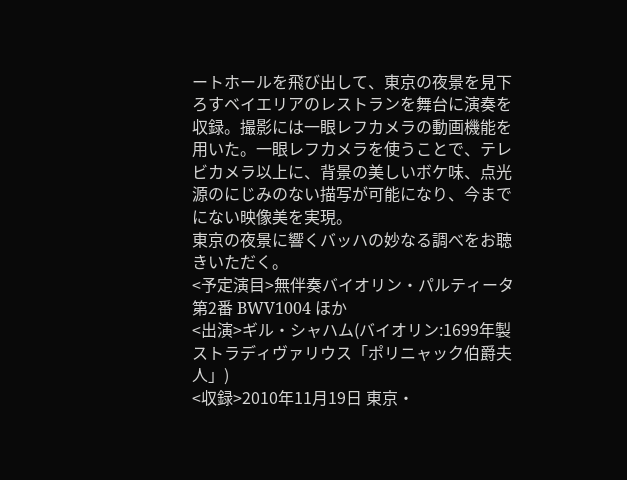ートホールを飛び出して、東京の夜景を見下ろすベイエリアのレストランを舞台に演奏を収録。撮影には一眼レフカメラの動画機能を用いた。一眼レフカメラを使うことで、テレビカメラ以上に、背景の美しいボケ味、点光源のにじみのない描写が可能になり、今までにない映像美を実現。
東京の夜景に響くバッハの妙なる調べをお聴きいただく。
<予定演目>無伴奏バイオリン・パルティータ 第2番 BWV1004 ほか
<出演>ギル・シャハム(バイオリン:1699年製ストラディヴァリウス「ポリニャック伯爵夫人」)
<収録>2010年11月19日 東京・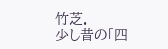竹芝.
少し昔の「四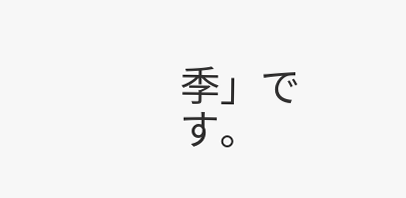季」です。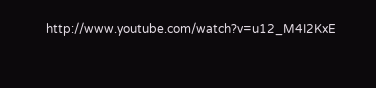http://www.youtube.com/watch?v=u12_M4I2KxE